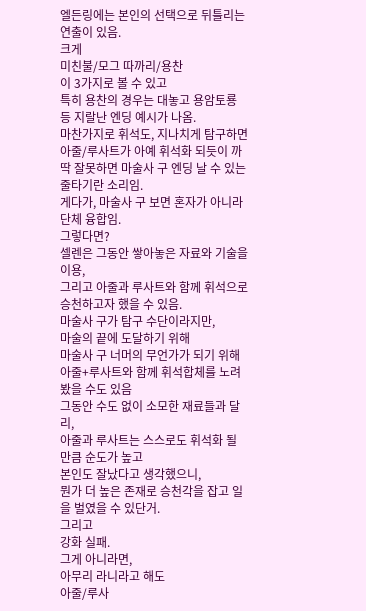엘든링에는 본인의 선택으로 뒤틀리는 연출이 있음.
크게
미친불/모그 따까리/용찬
이 3가지로 볼 수 있고
특히 용찬의 경우는 대놓고 용암토룡 등 지랄난 엔딩 예시가 나옴.
마찬가지로 휘석도, 지나치게 탐구하면
아줄/루사트가 아예 휘석화 되듯이 까딱 잘못하면 마술사 구 엔딩 날 수 있는 줄타기란 소리임.
게다가, 마술사 구 보면 혼자가 아니라 단체 융합임.
그렇다면?
셀렌은 그동안 쌓아놓은 자료와 기술을 이용,
그리고 아줄과 루사트와 함께 휘석으로 승천하고자 했을 수 있음.
마술사 구가 탐구 수단이라지만,
마술의 끝에 도달하기 위해
마술사 구 너머의 무언가가 되기 위해
아줄+루사트와 함께 휘석합체를 노려 봤을 수도 있음
그동안 수도 없이 소모한 재료들과 달리,
아줄과 루사트는 스스로도 휘석화 될 만큼 순도가 높고
본인도 잘났다고 생각했으니,
뭔가 더 높은 존재로 승천각을 잡고 일을 벌였을 수 있단거.
그리고
강화 실패.
그게 아니라면,
아무리 라니라고 해도
아줄/루사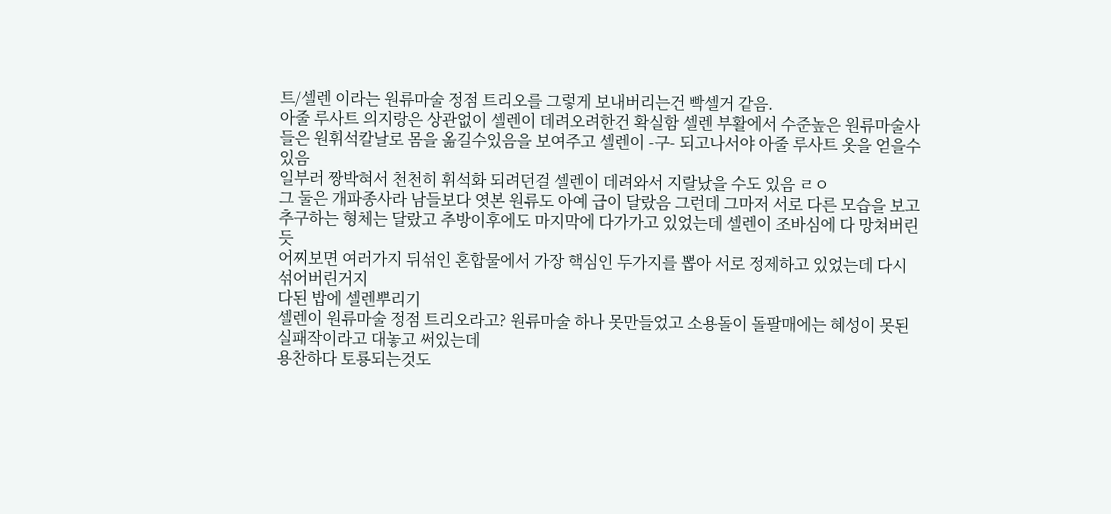트/셀렌 이라는 원류마술 정점 트리오를 그렇게 보내버리는건 빡셀거 같음.
아줄 루사트 의지랑은 상관없이 셀렌이 데려오려한건 확실함 셀렌 부활에서 수준높은 원류마술사들은 원휘석칼날로 몸을 옮길수있음을 보여주고 셀렌이 -구- 되고나서야 아줄 루사트 옷을 얻을수있음
일부러 짱박혀서 천천히 휘석화 되려던걸 셀렌이 데려와서 지랄났을 수도 있음 ㄹㅇ
그 둘은 개파종사라 남들보다 엿본 원류도 아예 급이 달랐음 그런데 그마저 서로 다른 모습을 보고 추구하는 형체는 달랐고 추방이후에도 마지막에 다가가고 있었는데 셀렌이 조바심에 다 망쳐버린듯
어찌보면 여러가지 뒤섞인 혼합물에서 가장 핵심인 두가지를 뽑아 서로 정제하고 있었는데 다시 섞어버린거지
다된 밥에 셀렌뿌리기
셀렌이 원류마술 정점 트리오라고? 원류마술 하나 못만들었고 소용돌이 돌팔매에는 혜성이 못된 실패작이라고 대놓고 써있는데
용찬하다 토룡되는것도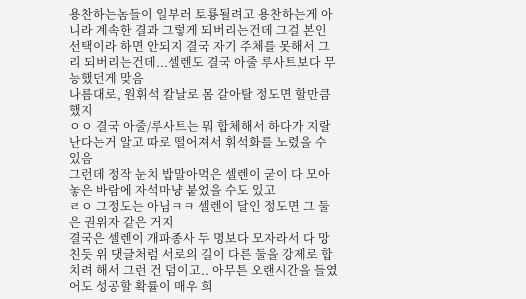용찬하는놈들이 일부러 토룡될려고 용찬하는게 아니라 계속한 결과 그렇게 되버리는건데 그걸 본인 선택이라 하면 안되지 결국 자기 주체를 못해서 그리 되버리는건데...셀렌도 결국 아줄 루사트보다 무능했던게 맞음
나름대로, 원휘석 칼날로 몸 갈아탈 정도면 할만큼 했지
ㅇㅇ 결국 아줄/루사트는 뭐 합체해서 하다가 지랄난다는거 알고 따로 떨어져서 휘석화를 노렸을 수 있음
그런데 정작 눈치 밥말아먹은 셀렌이 굳이 다 모아놓은 바람에 자석마냥 붙었을 수도 있고
ㄹㅇ 그정도는 아님ㅋㅋ 셀렌이 달인 정도면 그 둘은 권위자 같은 거지
결국은 셀렌이 개파종사 두 명보다 모자라서 다 망친듯 위 댓글처럼 서로의 길이 다른 둘을 강제로 합치려 해서 그런 건 덤이고.. 아무튼 오랜시간을 들였어도 성공할 확률이 매우 희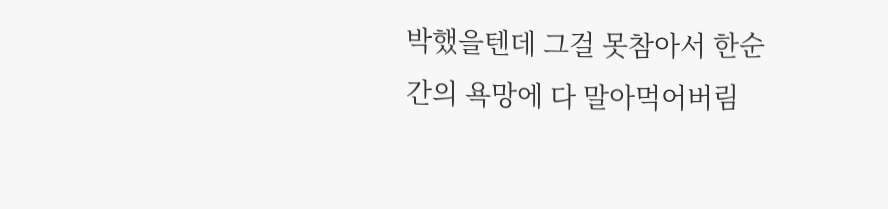박했을텐데 그걸 못참아서 한순간의 욕망에 다 말아먹어버림